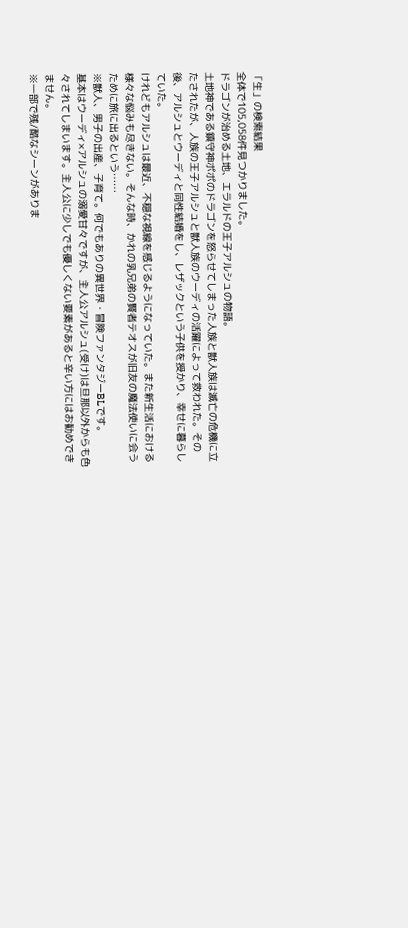「生」の検索結果
全体で105,058件見つかりました。
ドラゴンが治める土地、エラルドの王子アルシュの物語。
土地神である鎮守神ポポのドラゴンを怒らせてしまった人族と獣人族は滅亡の危機に立たされたが、人族の王子アルシュと獣人族のウーディの活躍によって救われた。その後、アルシュとウーディと同性結婚をし、レザックという子供を授かり、幸せに暮らしていた。
けれどもアルシュは最近、不穏な視線を感じるようになっていた。また新生活における様々な悩みも尽きない。そんな時、かれの乳兄弟の賢者テオスが旧友の魔法使いに会うために旅に出るという……
※獣人、男子の出産、子育て。何でもありの異世界・冒険ファンタジーBLです。
基本はウーディ×アルシュの溺愛甘々ですが、主人公アルシュ(受け)は旦那以外からも色々されてしまいます。主人公に少しでも優しくない要素があると辛い方にはお勧めできません。
※一部で残/酷なシーンがありま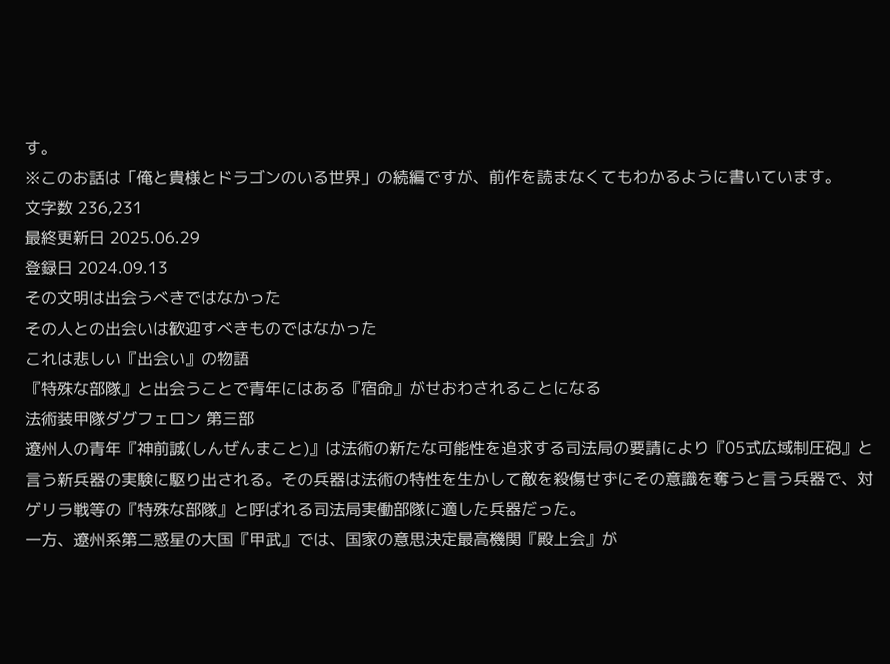す。
※このお話は「俺と貴様とドラゴンのいる世界」の続編ですが、前作を読まなくてもわかるように書いています。
文字数 236,231
最終更新日 2025.06.29
登録日 2024.09.13
その文明は出会うべきではなかった
その人との出会いは歓迎すべきものではなかった
これは悲しい『出会い』の物語
『特殊な部隊』と出会うことで青年にはある『宿命』がせおわされることになる
法術装甲隊ダグフェロン 第三部
遼州人の青年『神前誠(しんぜんまこと)』は法術の新たな可能性を追求する司法局の要請により『05式広域制圧砲』と言う新兵器の実験に駆り出される。その兵器は法術の特性を生かして敵を殺傷せずにその意識を奪うと言う兵器で、対ゲリラ戦等の『特殊な部隊』と呼ばれる司法局実働部隊に適した兵器だった。
一方、遼州系第二惑星の大国『甲武』では、国家の意思決定最高機関『殿上会』が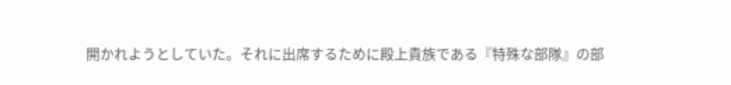開かれようとしていた。それに出席するために殿上貴族である『特殊な部隊』の部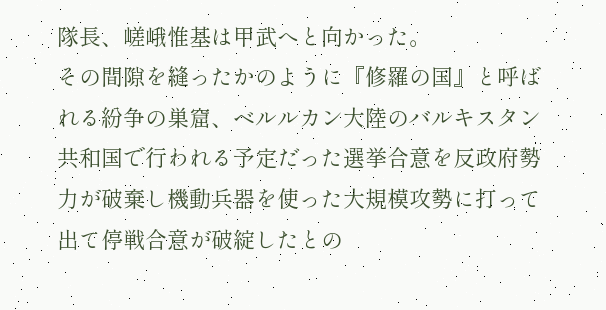隊長、嵯峨惟基は甲武へと向かった。
その間隙を縫ったかのように『修羅の国』と呼ばれる紛争の巣窟、ベルルカン大陸のバルキスタン共和国で行われる予定だった選挙合意を反政府勢力が破棄し機動兵器を使った大規模攻勢に打って出て停戦合意が破綻したとの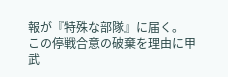報が『特殊な部隊』に届く。
この停戦合意の破棄を理由に甲武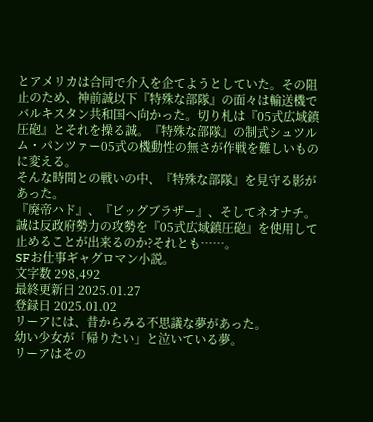とアメリカは合同で介入を企てようとしていた。その阻止のため、神前誠以下『特殊な部隊』の面々は輸送機でバルキスタン共和国へ向かった。切り札は『05式広域鎮圧砲』とそれを操る誠。『特殊な部隊』の制式シュツルム・パンツァー05式の機動性の無さが作戦を難しいものに変える。
そんな時間との戦いの中、『特殊な部隊』を見守る影があった。
『廃帝ハド』、『ビッグブラザー』、そしてネオナチ。
誠は反政府勢力の攻勢を『05式広域鎮圧砲』を使用して止めることが出来るのか?それとも……。
SFお仕事ギャグロマン小説。
文字数 298,492
最終更新日 2025.01.27
登録日 2025.01.02
リーアには、昔からみる不思議な夢があった。
幼い少女が「帰りたい」と泣いている夢。
リーアはその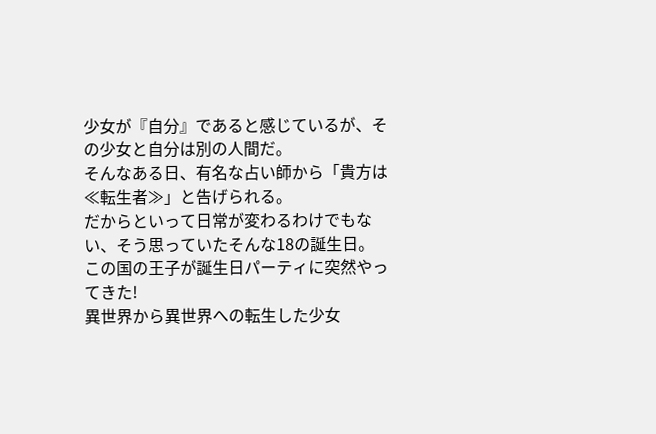少女が『自分』であると感じているが、その少女と自分は別の人間だ。
そんなある日、有名な占い師から「貴方は≪転生者≫」と告げられる。
だからといって日常が変わるわけでもない、そう思っていたそんな18の誕生日。
この国の王子が誕生日パーティに突然やってきた!
異世界から異世界への転生した少女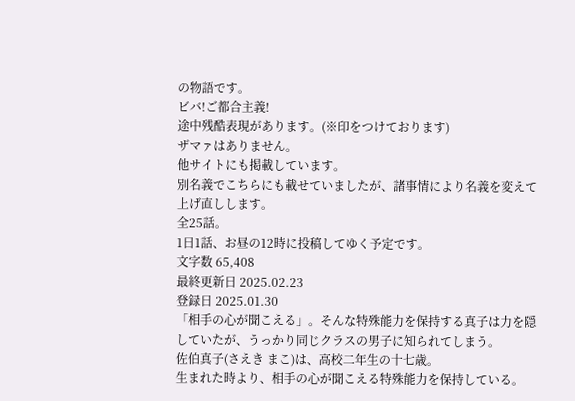の物語です。
ビバ!ご都合主義!
途中残酷表現があります。(※印をつけております)
ザマァはありません。
他サイトにも掲載しています。
別名義でこちらにも載せていましたが、諸事情により名義を変えて上げ直しします。
全25話。
1日1話、お昼の12時に投稿してゆく予定です。
文字数 65,408
最終更新日 2025.02.23
登録日 2025.01.30
「相手の心が聞こえる」。そんな特殊能力を保持する真子は力を隠していたが、うっかり同じクラスの男子に知られてしまう。
佐伯真子(さえき まこ)は、高校二年生の十七歳。
生まれた時より、相手の心が聞こえる特殊能力を保持している。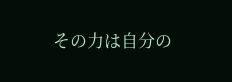その力は自分の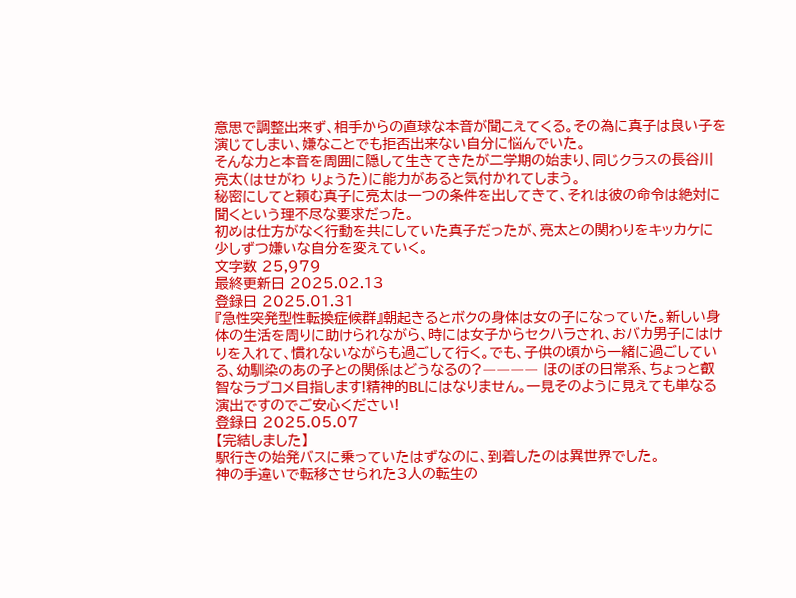意思で調整出来ず、相手からの直球な本音が聞こえてくる。その為に真子は良い子を演じてしまい、嫌なことでも拒否出来ない自分に悩んでいた。
そんな力と本音を周囲に隠して生きてきたが二学期の始まり、同じクラスの長谷川亮太(はせがわ りょうた)に能力があると気付かれてしまう。
秘密にしてと頼む真子に亮太は一つの条件を出してきて、それは彼の命令は絶対に聞くという理不尽な要求だった。
初めは仕方がなく行動を共にしていた真子だったが、亮太との関わりをキッカケに少しずつ嫌いな自分を変えていく。
文字数 25,979
最終更新日 2025.02.13
登録日 2025.01.31
『急性突発型性転換症候群』朝起きるとボクの身体は女の子になっていた。新しい身体の生活を周りに助けられながら、時には女子からセクハラされ、おバカ男子にはけりを入れて、慣れないながらも過ごして行く。でも、子供の頃から一緒に過ごしている、幼馴染のあの子との関係はどうなるの?―――― ほのぼの日常系、ちょっと叡智なラブコメ目指します!精神的BLにはなりません。一見そのように見えても単なる演出ですのでご安心ください!
登録日 2025.05.07
【完結しました】
駅行きの始発バスに乗っていたはずなのに、到着したのは異世界でした。
神の手違いで転移させられた3人の転生の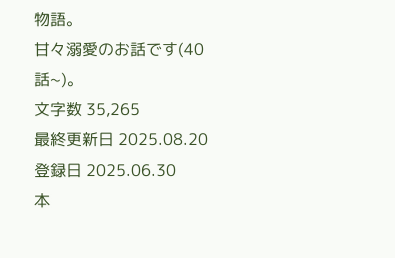物語。
甘々溺愛のお話です(40話~)。
文字数 35,265
最終更新日 2025.08.20
登録日 2025.06.30
本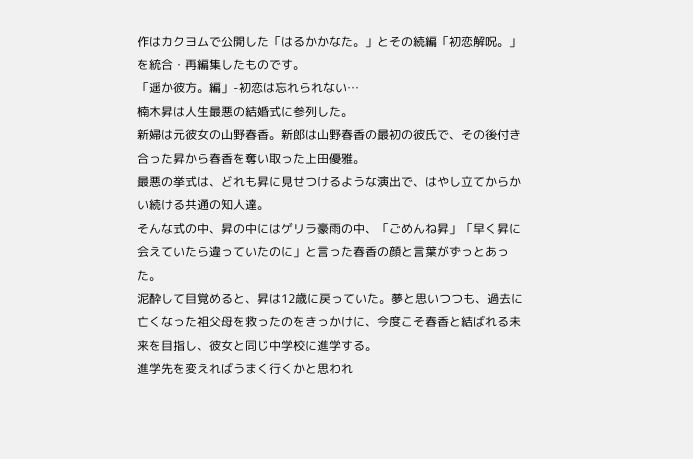作はカクヨムで公開した「はるかかなた。」とその続編「初恋解呪。」を統合・再編集したものです。
「遥か彼方。編」-初恋は忘れられない…
楠木昇は人生最悪の結婚式に参列した。
新婦は元彼女の山野春香。新郎は山野春香の最初の彼氏で、その後付き合った昇から春香を奪い取った上田優雅。
最悪の挙式は、どれも昇に見せつけるような演出で、はやし立てからかい続ける共通の知人達。
そんな式の中、昇の中にはゲリラ豪雨の中、「ごめんね昇」「早く昇に会えていたら違っていたのに」と言った春香の顔と言葉がずっとあった。
泥酔して目覚めると、昇は12歳に戻っていた。夢と思いつつも、過去に亡くなった祖父母を救ったのをきっかけに、今度こそ春香と結ばれる未来を目指し、彼女と同じ中学校に進学する。
進学先を変えればうまく行くかと思われ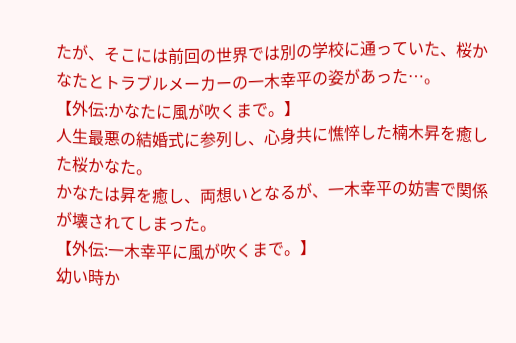たが、そこには前回の世界では別の学校に通っていた、桜かなたとトラブルメーカーの一木幸平の姿があった…。
【外伝:かなたに風が吹くまで。】
人生最悪の結婚式に参列し、心身共に憔悴した楠木昇を癒した桜かなた。
かなたは昇を癒し、両想いとなるが、一木幸平の妨害で関係が壊されてしまった。
【外伝:一木幸平に風が吹くまで。】
幼い時か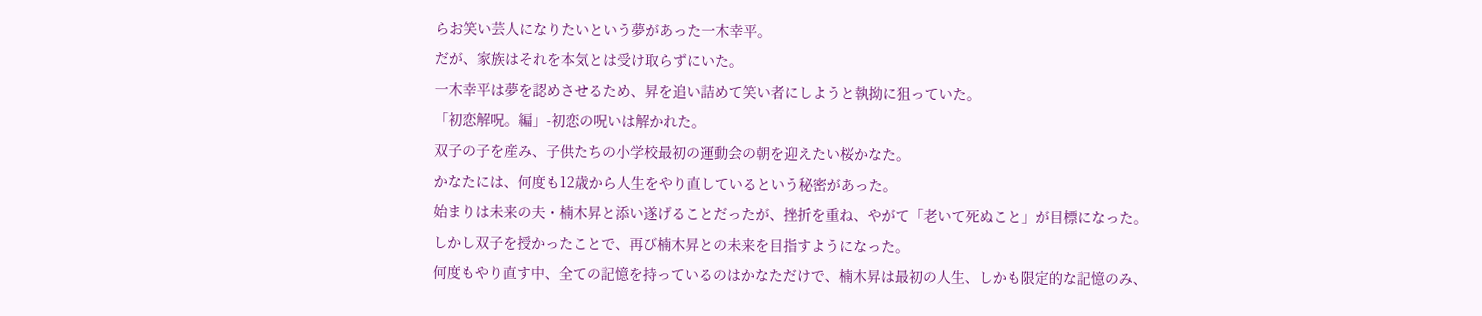らお笑い芸人になりたいという夢があった一木幸平。
だが、家族はそれを本気とは受け取らずにいた。
一木幸平は夢を認めさせるため、昇を追い詰めて笑い者にしようと執拗に狙っていた。
「初恋解呪。編」-初恋の呪いは解かれた。
双子の子を産み、子供たちの小学校最初の運動会の朝を迎えたい桜かなた。
かなたには、何度も12歳から人生をやり直しているという秘密があった。
始まりは未来の夫・楠木昇と添い遂げることだったが、挫折を重ね、やがて「老いて死ぬこと」が目標になった。
しかし双子を授かったことで、再び楠木昇との未来を目指すようになった。
何度もやり直す中、全ての記憶を持っているのはかなただけで、楠木昇は最初の人生、しかも限定的な記憶のみ、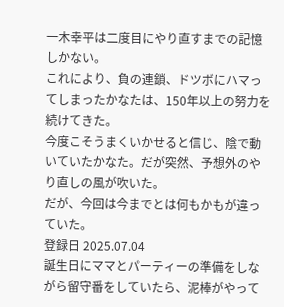一木幸平は二度目にやり直すまでの記憶しかない。
これにより、負の連鎖、ドツボにハマってしまったかなたは、150年以上の努力を続けてきた。
今度こそうまくいかせると信じ、陰で動いていたかなた。だが突然、予想外のやり直しの風が吹いた。
だが、今回は今までとは何もかもが違っていた。
登録日 2025.07.04
誕生日にママとパーティーの準備をしながら留守番をしていたら、泥棒がやって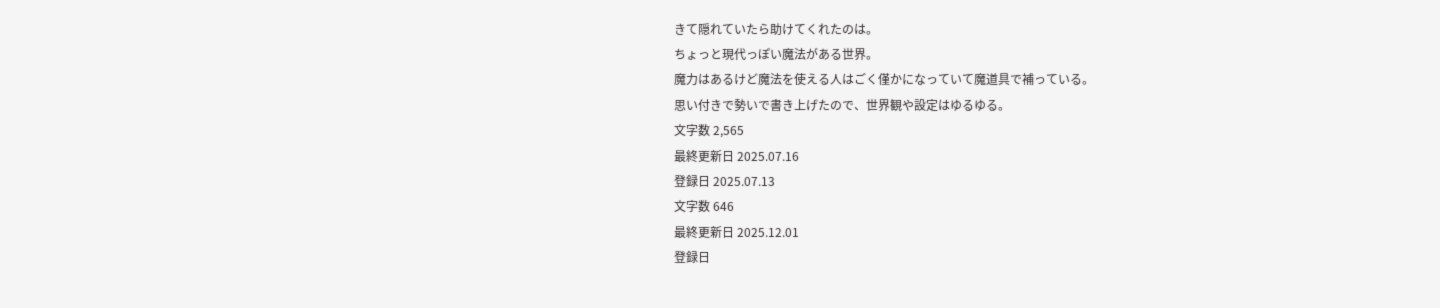きて隠れていたら助けてくれたのは。
ちょっと現代っぽい魔法がある世界。
魔力はあるけど魔法を使える人はごく僅かになっていて魔道具で補っている。
思い付きで勢いで書き上げたので、世界観や設定はゆるゆる。
文字数 2,565
最終更新日 2025.07.16
登録日 2025.07.13
文字数 646
最終更新日 2025.12.01
登録日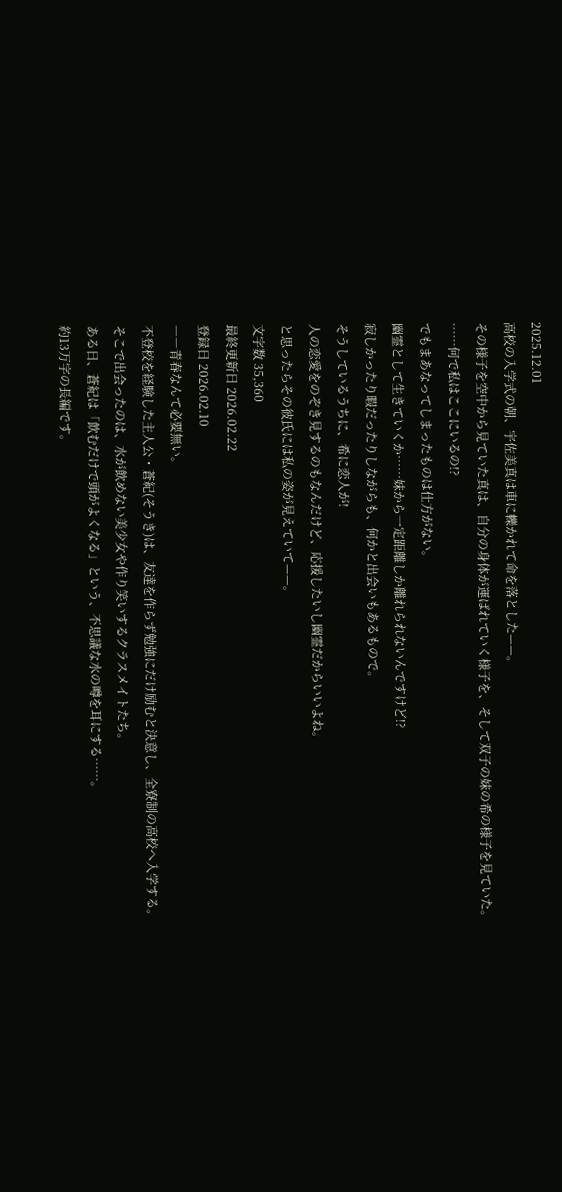2025.12.01
高校の入学式の朝、宇佐美真は車に轢かれて命を落とした——。
その様子を空中から見ていた真は、自分の身体が運ばれていく様子を、そして双子の妹の希の様子を見ていた。
……何で私はここにいるの!?
でもまあなってしまったものは仕方がない。
幽霊として生きていくか……妹から一定距離しか離れられないんですけど!?
寂しかったり暇だったりしながらも、何かと出会いもあるもので。
そうしているうちに、希に恋人が!
人の恋愛をのぞき見するのもなんだけど、応援したいし幽霊だからいいよね。
と思ったらその彼氏には私の姿が見えていて——。
文字数 35,360
最終更新日 2026.02.22
登録日 2026.02.10
――青春なんて必要無い。
不登校を経験した主人公・蒼紀(そうき)は、友達を作らず勉強にだけ励むと決意し、全寮制の高校へ入学する。
そこで出会ったのは、水が飲めない美少女や作り笑いするクラスメイトたち。
ある日、蒼紀は「飲むだけで頭がよくなる」という、不思議な水の噂を耳にする……。
約13万字の長編です。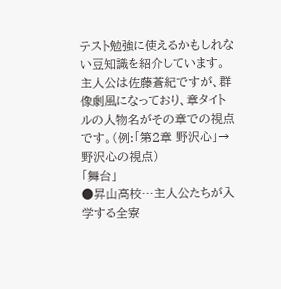テスト勉強に使えるかもしれない豆知識を紹介しています。
主人公は佐藤蒼紀ですが、群像劇風になっており、章タイトルの人物名がその章での視点です。(例:「第2章 野沢心」→野沢心の視点)
「舞台」
●昇山高校…主人公たちが入学する全寮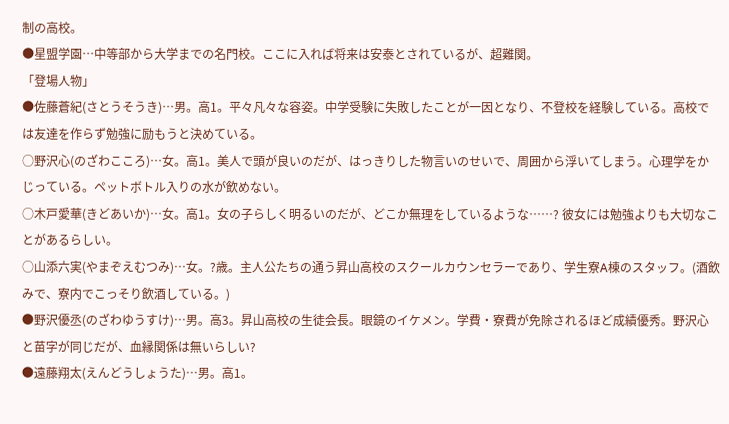制の高校。
●星盟学園…中等部から大学までの名門校。ここに入れば将来は安泰とされているが、超難関。
「登場人物」
●佐藤蒼紀(さとうそうき)…男。高1。平々凡々な容姿。中学受験に失敗したことが一因となり、不登校を経験している。高校では友達を作らず勉強に励もうと決めている。
○野沢心(のざわこころ)…女。高1。美人で頭が良いのだが、はっきりした物言いのせいで、周囲から浮いてしまう。心理学をかじっている。ペットボトル入りの水が飲めない。
○木戸愛華(きどあいか)…女。高1。女の子らしく明るいのだが、どこか無理をしているような……? 彼女には勉強よりも大切なことがあるらしい。
○山添六実(やまぞえむつみ)…女。?歳。主人公たちの通う昇山高校のスクールカウンセラーであり、学生寮A棟のスタッフ。(酒飲みで、寮内でこっそり飲酒している。)
●野沢優丞(のざわゆうすけ)…男。高3。昇山高校の生徒会長。眼鏡のイケメン。学費・寮費が免除されるほど成績優秀。野沢心と苗字が同じだが、血縁関係は無いらしい?
●遠藤翔太(えんどうしょうた)…男。高1。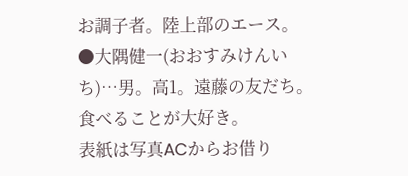お調子者。陸上部のエース。
●大隅健一(おおすみけんいち)…男。高1。遠藤の友だち。食べることが大好き。
表紙は写真ACからお借り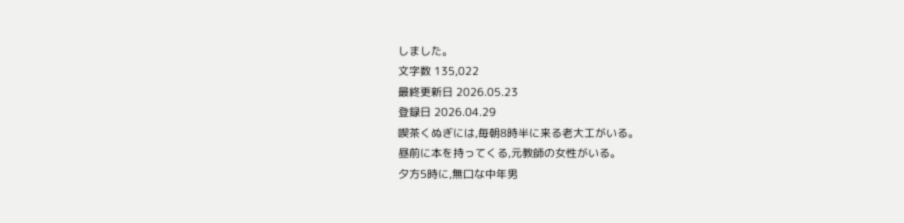しました。
文字数 135,022
最終更新日 2026.05.23
登録日 2026.04.29
喫茶くぬぎには,毎朝8時半に来る老大工がいる。
昼前に本を持ってくる,元教師の女性がいる。
夕方5時に,無口な中年男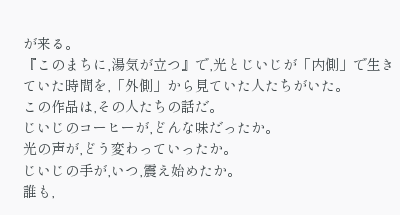が来る。
『このまちに,湯気が立つ』で,光とじいじが「内側」で生きていた時間を,「外側」から見ていた人たちがいた。
この作品は,その人たちの話だ。
じいじのコーヒーが,どんな味だったか。
光の声が,どう変わっていったか。
じいじの手が,いつ,震え始めたか。
誰も,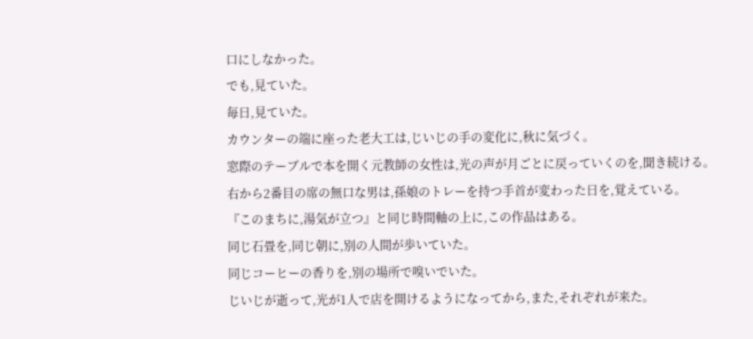口にしなかった。
でも,見ていた。
毎日,見ていた。
カウンターの端に座った老大工は,じいじの手の変化に,秋に気づく。
窓際のテーブルで本を開く元教師の女性は,光の声が月ごとに戻っていくのを,聞き続ける。
右から2番目の席の無口な男は,孫娘のトレーを持つ手首が変わった日を,覚えている。
『このまちに,湯気が立つ』と同じ時間軸の上に,この作品はある。
同じ石畳を,同じ朝に,別の人間が歩いていた。
同じコーヒーの香りを,別の場所で嗅いでいた。
じいじが逝って,光が1人で店を開けるようになってから,また,それぞれが来た。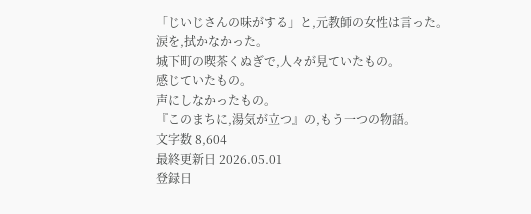「じいじさんの味がする」と,元教師の女性は言った。
涙を,拭かなかった。
城下町の喫茶くぬぎで,人々が見ていたもの。
感じていたもの。
声にしなかったもの。
『このまちに,湯気が立つ』の,もう一つの物語。
文字数 8,604
最終更新日 2026.05.01
登録日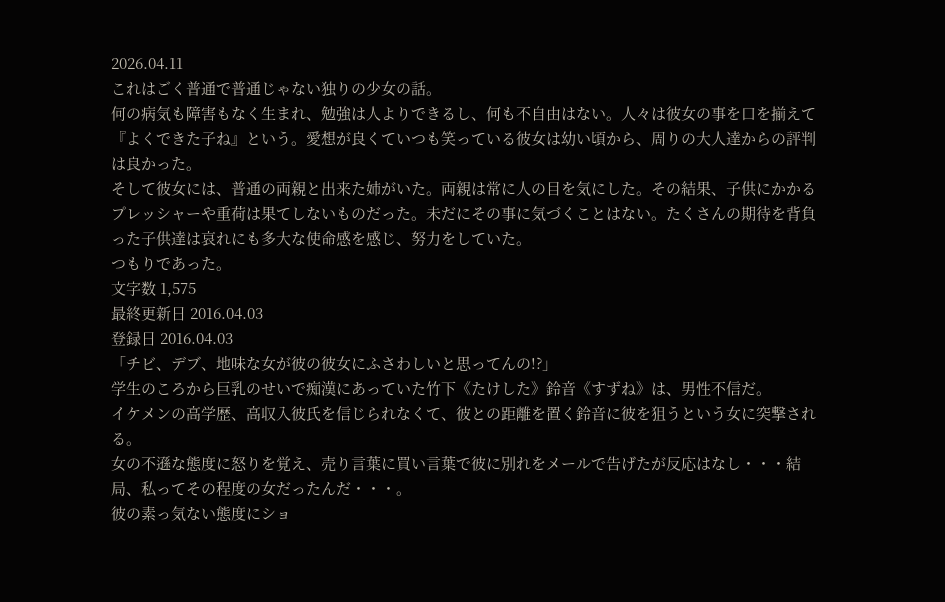2026.04.11
これはごく普通で普通じゃない独りの少女の話。
何の病気も障害もなく生まれ、勉強は人よりできるし、何も不自由はない。人々は彼女の事を口を揃えて『よくできた子ね』という。愛想が良くていつも笑っている彼女は幼い頃から、周りの大人達からの評判は良かった。
そして彼女には、普通の両親と出来た姉がいた。両親は常に人の目を気にした。その結果、子供にかかるプレッシャーや重荷は果てしないものだった。未だにその事に気づくことはない。たくさんの期待を背負った子供達は哀れにも多大な使命感を感じ、努力をしていた。
つもりであった。
文字数 1,575
最終更新日 2016.04.03
登録日 2016.04.03
「チビ、デブ、地味な女が彼の彼女にふさわしいと思ってんの!?」
学生のころから巨乳のせいで痴漢にあっていた竹下《たけした》鈴音《すずね》は、男性不信だ。
イケメンの高学歴、高収入彼氏を信じられなくて、彼との距離を置く鈴音に彼を狙うという女に突撃される。
女の不遜な態度に怒りを覚え、売り言葉に買い言葉で彼に別れをメールで告げたが反応はなし・・・結局、私ってその程度の女だったんだ・・・。
彼の素っ気ない態度にショ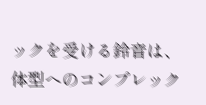ックを受ける鈴音は、体型へのコンプレック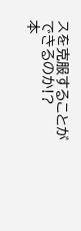スを克服することができるのか!?
本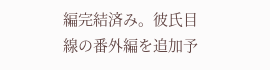編完結済み。彼氏目線の番外編を追加予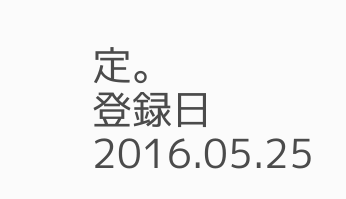定。
登録日 2016.05.25